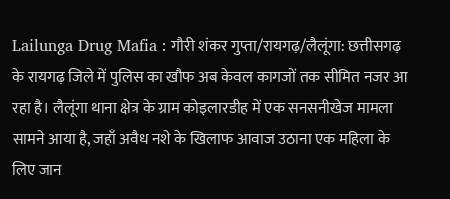Lailunga Drug Mafia : गौरी शंकर गुप्ता/रायगढ़/लैलूंगा: छत्तीसगढ़ के रायगढ़ जिले में पुलिस का खौफ अब केवल कागजों तक सीमित नजर आ रहा है। लैलूंगा थाना क्षेत्र के ग्राम कोइलारडीह में एक सनसनीखेज मामला सामने आया है, जहाँ अवैध नशे के खिलाफ आवाज उठाना एक महिला के लिए जान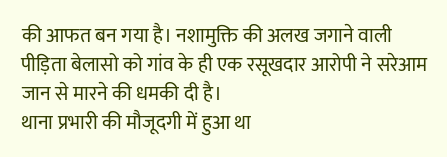की आफत बन गया है। नशामुक्ति की अलख जगाने वाली पीड़िता बेलासो को गांव के ही एक रसूखदार आरोपी ने सरेआम जान से मारने की धमकी दी है।
थाना प्रभारी की मौजूदगी में हुआ था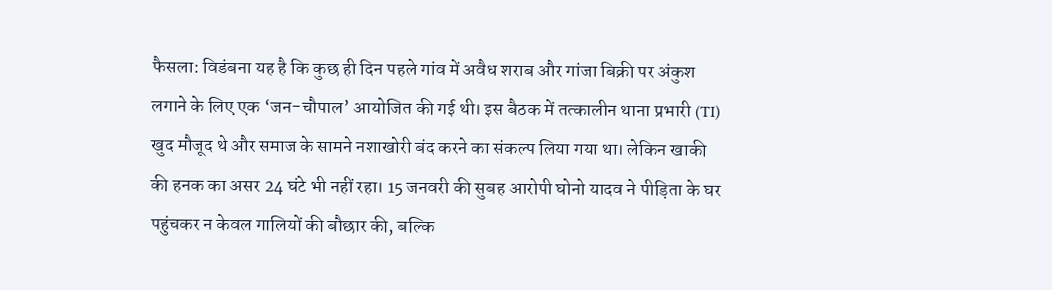फैसला: विडंबना यह है कि कुछ ही दिन पहले गांव में अवैध शराब और गांजा बिक्री पर अंकुश लगाने के लिए एक ‘जन-चौपाल’ आयोजित की गई थी। इस बैठक में तत्कालीन थाना प्रभारी (TI) खुद मौजूद थे और समाज के सामने नशाखोरी बंद करने का संकल्प लिया गया था। लेकिन खाकी की हनक का असर 24 घंटे भी नहीं रहा। 15 जनवरी की सुबह आरोपी घोनो यादव ने पीड़िता के घर पहुंचकर न केवल गालियों की बौछार की, बल्कि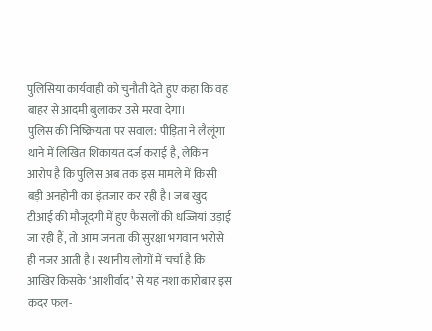पुलिसिया कार्यवाही को चुनौती देते हुए कहा कि वह बाहर से आदमी बुलाकर उसे मरवा देगा।
पुलिस की निष्क्रियता पर सवाल: पीड़िता ने लैलूंगा थाने में लिखित शिकायत दर्ज कराई है, लेकिन आरोप है कि पुलिस अब तक इस मामले में किसी बड़ी अनहोनी का इंतजार कर रही है। जब खुद टीआई की मौजूदगी में हुए फैसलों की धज्जियां उड़ाई जा रही हैं, तो आम जनता की सुरक्षा भगवान भरोसे ही नजर आती है। स्थानीय लोगों में चर्चा है कि आखिर किसके ‘आशीर्वाद’ से यह नशा कारोबार इस कदर फल-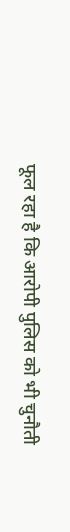फूल रहा है कि आरोपी पुलिस को भी चुनौती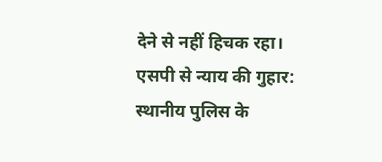देने से नहीं हिचक रहा।
एसपी से न्याय की गुहार: स्थानीय पुलिस के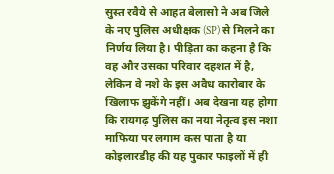सुस्त रवैये से आहत बेलासो ने अब जिले के नए पुलिस अधीक्षक (SP) से मिलने का निर्णय लिया है। पीड़िता का कहना है कि वह और उसका परिवार दहशत में है, लेकिन वे नशे के इस अवैध कारोबार के खिलाफ झुकेंगे नहीं। अब देखना यह होगा कि रायगढ़ पुलिस का नया नेतृत्व इस नशा माफिया पर लगाम कस पाता है या कोइलारडीह की यह पुकार फाइलों में ही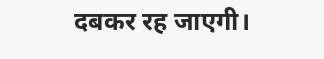दबकर रह जाएगी।